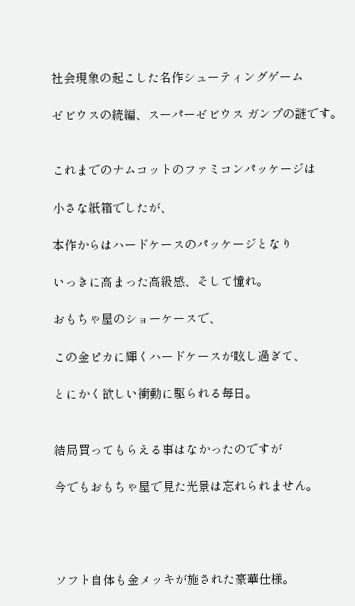社会現象の起こした名作シューティングゲーム

ゼビウスの続編、スーパーゼビウス ガンプの謎です。


これまでのナムコットのファミコンパッケージは

小さな紙箱でしたが、

本作からはハードケースのパッケージとなり

いっきに高まった高級感、そして憧れ。

おもちゃ屋のショーケースで、

この金ピカに輝くハードケースが眩し過ぎて、

とにかく欲しい衝動に駆られる毎日。


結局買ってもらえる事はなかったのですが

今でもおもちゃ屋で見た光景は忘れられません。




ソフト自体も金メッキが施された豪華仕様。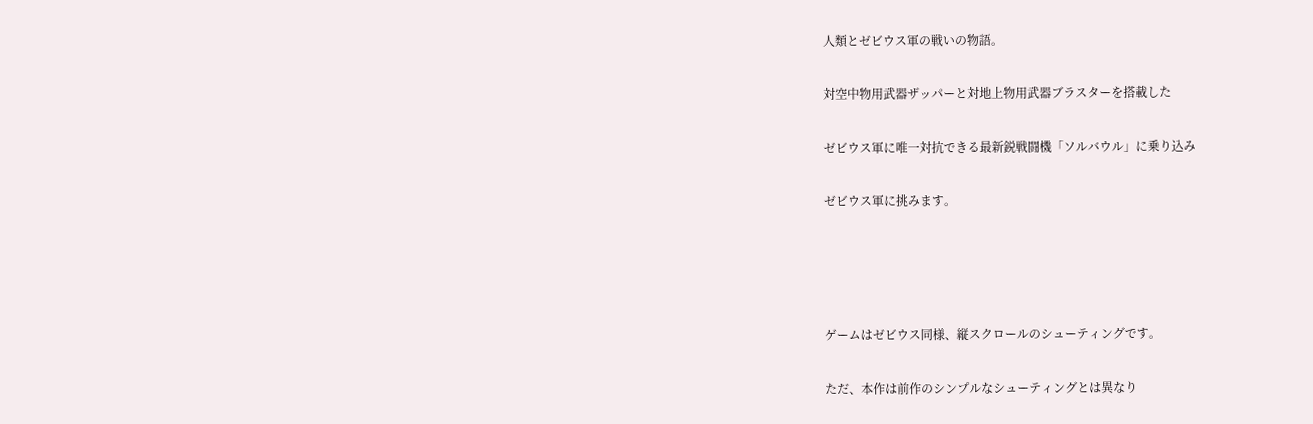人類とゼビウス軍の戦いの物語。

対空中物用武器ザッパーと対地上物用武器ブラスターを搭載した

ゼビウス軍に唯一対抗できる最新鋭戦闘機「ソルバウル」に乗り込み

ゼビウス軍に挑みます。




ゲームはゼビウス同様、縦スクロールのシューティングです。

ただ、本作は前作のシンプルなシューティングとは異なり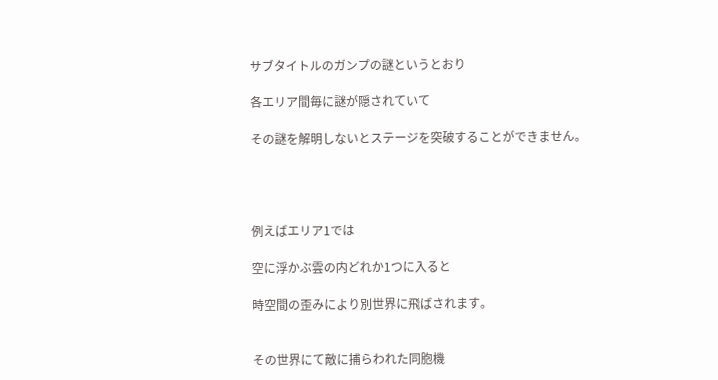サブタイトルのガンプの謎というとおり

各エリア間毎に謎が隠されていて

その謎を解明しないとステージを突破することができません。




例えばエリア1では

空に浮かぶ雲の内どれか1つに入ると

時空間の歪みにより別世界に飛ばされます。


その世界にて敵に捕らわれた同胞機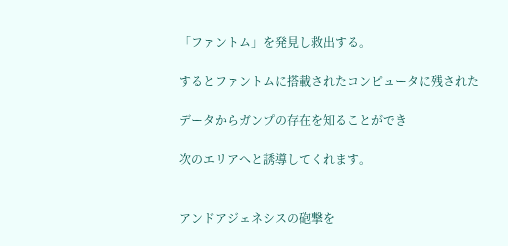「ファントム」を発見し救出する。

するとファントムに搭載されたコンピュータに残された

データからガンプの存在を知ることができ

次のエリアへと誘導してくれます。


アンドアジェネシスの砲撃を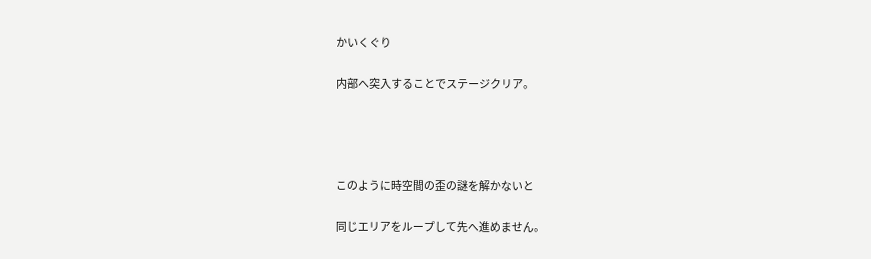かいくぐり

内部へ突入することでステージクリア。




このように時空間の歪の謎を解かないと

同じエリアをループして先へ進めません。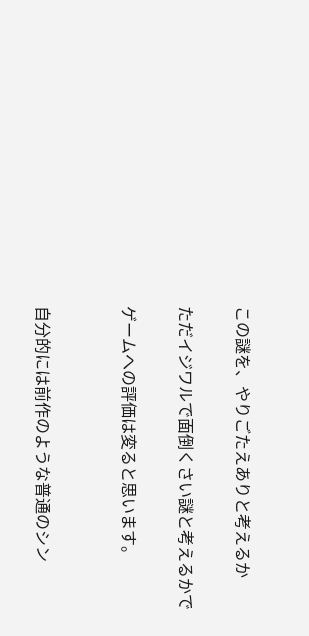この謎を、やりごたえありと考えるか

ただイジワルで面倒くさい謎と考えるかで

ゲームへの評価は変ると思います。


自分的には前作のような普通のシン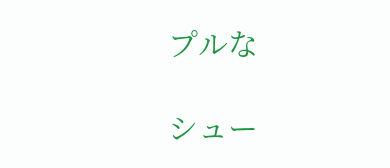プルな

シュー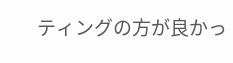ティングの方が良かっ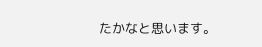たかなと思います。